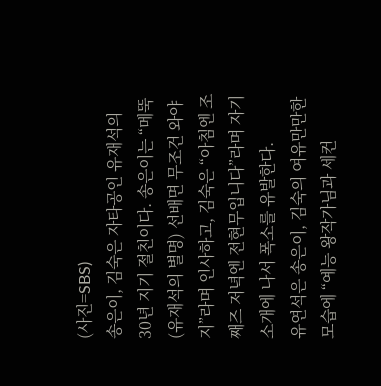(사진=SBS)
송은이, 김숙은 자타공인 유재석의 30년 지기 절친이다. 송은이는 “메뚝(유재석의 별명) 선배면 무조건 와야지”라며 인사하고, 김숙은 “아침엔 조째즈 저녁엔 전현무입니다”라며 자기소개에 나서 폭소를 유발한다.
유연석은 송은이, 김숙의 여유만만한 모습에 “예능 왕작가님과 세컨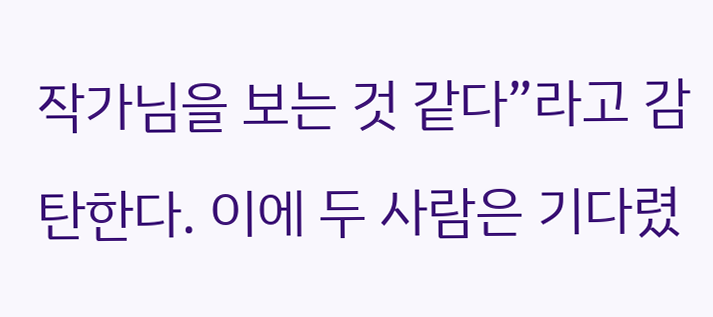작가님을 보는 것 같다”라고 감탄한다. 이에 두 사람은 기다렸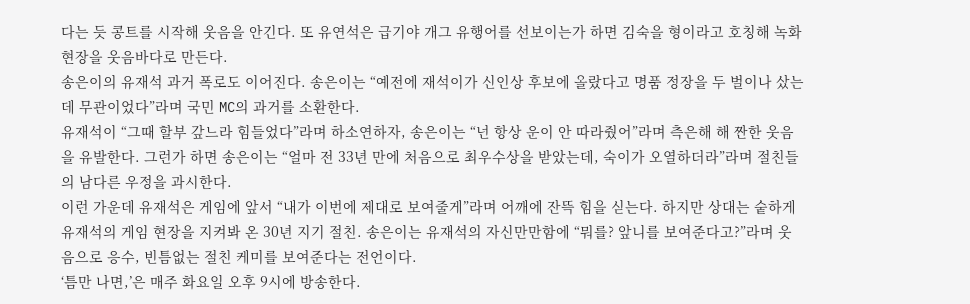다는 듯 콩트를 시작해 웃음을 안긴다. 또 유연석은 급기야 개그 유행어를 선보이는가 하면 김숙을 형이라고 호칭해 녹화 현장을 웃음바다로 만든다.
송은이의 유재석 과거 폭로도 이어진다. 송은이는 “예전에 재석이가 신인상 후보에 올랐다고 명품 정장을 두 벌이나 샀는데 무관이었다”라며 국민 MC의 과거를 소환한다.
유재석이 “그때 할부 갚느라 힘들었다”라며 하소연하자, 송은이는 “넌 항상 운이 안 따라줬어”라며 측은해 해 짠한 웃음을 유발한다. 그런가 하면 송은이는 “얼마 전 33년 만에 처음으로 최우수상을 받았는데, 숙이가 오열하더라”라며 절친들의 남다른 우정을 과시한다.
이런 가운데 유재석은 게임에 앞서 “내가 이번에 제대로 보여줄게”라며 어깨에 잔뜩 힘을 싣는다. 하지만 상대는 숱하게 유재석의 게임 현장을 지켜봐 온 30년 지기 절친. 송은이는 유재석의 자신만만함에 “뭐를? 앞니를 보여준다고?”라며 웃음으로 응수, 빈틈없는 절친 케미를 보여준다는 전언이다.
‘틈만 나면,’은 매주 화요일 오후 9시에 방송한다.